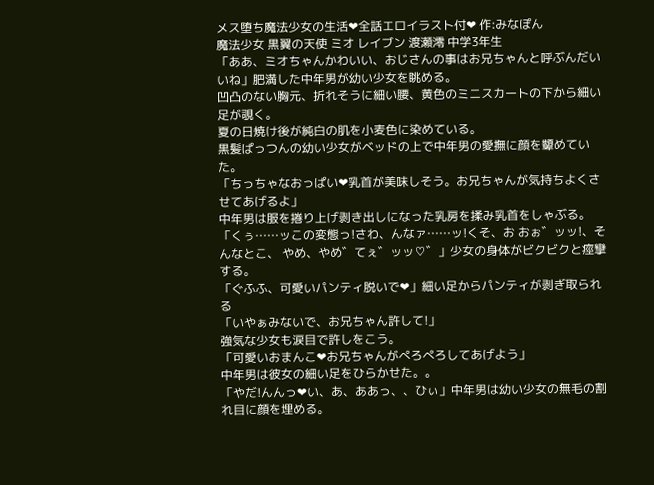メス堕ち魔法少女の生活❤全話エロイラスト付❤ 作:みなぽん
魔法少女 黒翼の天使 ミオ レイブン 渡瀬澪 中学3年生
「ああ、ミオちゃんかわいい、おじさんの事はお兄ちゃんと呼ぶんだいいね」肥満した中年男が幼い少女を眺める。
凹凸のない胸元、折れそうに細い腰、黄色のミニスカートの下から細い足が覗く。
夏の日焼け後が純白の肌を小麦色に染めている。
黒髪ぱっつんの幼い少女がベッドの上で中年男の愛撫に顔を顰めていた。
「ちっちゃなおっぱい❤乳首が美味しそう。お兄ちゃんが気持ちよくさせてあげるよ」
中年男は服を捲り上げ剥き出しになった乳房を揉み乳首をしゃぶる。
「くぅ……ッこの変態っ!さわ、んなァ……ッ!くそ、お おぉ゛ッッ!、そんなとこ、 やめ、やめ゛てぇ゛ッッ♡゛」少女の身体がビクビクと痙攣する。
「ぐふふ、可愛いパンティ脱いで❤」細い足からパンティが剥ぎ取られる
「いやぁみないで、お兄ちゃん許して!」
強気な少女も涙目で許しをこう。
「可愛いおまんこ❤お兄ちゃんがぺろぺろしてあげよう」
中年男は彼女の細い足をひらかせた。。
「やだ!んんっ❤い、あ、ああっ、、ひぃ」中年男は幼い少女の無毛の割れ目に顔を埋める。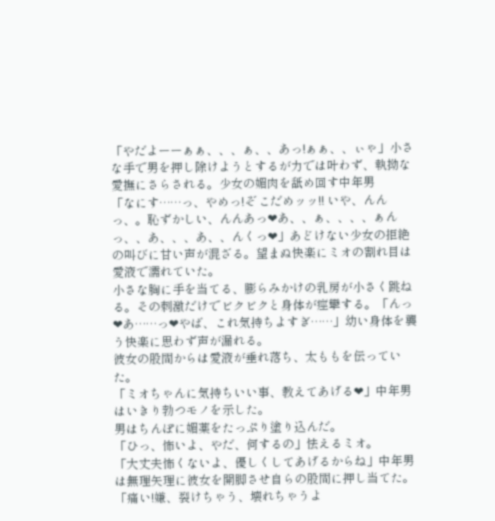「やだよーーぁぁ、、、ぁ、、あっ!ぁぁ、、ぃゃ」小さな手で男を押し除けようとするが力では叶わず、執拗な愛撫にさらされる。少女の媚肉を舐め回す中年男
「なにす……っ、やめっ!そ゛こだめッッ!! いや、んんっ、。恥ずかしい、んんあっ❤あ、、ぁ、、、、ぁんっ、、あ、、、あ、、んくっ❤」あどけない少女の拒絶の叫びに甘い声が混ざる。望まぬ快楽にミオの割れ目は愛液で濡れていた。
小さな胸に手を当てる、膨らみかけの乳房が小さく跳ねる。その刺激だけでビクビクと身体が痙攣する。「んっ❤あ……っ❤やば、これ気持ちよすぎ……」幼い身体を襲う快楽に思わず声が漏れる。
彼女の股間からは愛液が垂れ落ち、太ももを伝っていた。
「ミオちゃんに気持ちいい事、教えてあげる❤」中年男はいきり勃つモノを示した。
男はちんぽに媚薬をたっぷり塗り込んだ。
「ひっ、怖いよ、やだ、何するの」怯えるミオ。
「大丈夫怖くないよ、優しくしてあげるからね」中年男は無理矢理に彼女を開脚させ自らの股間に押し当てた。
「痛い!嫌、裂けちゃう、壊れちゃうよ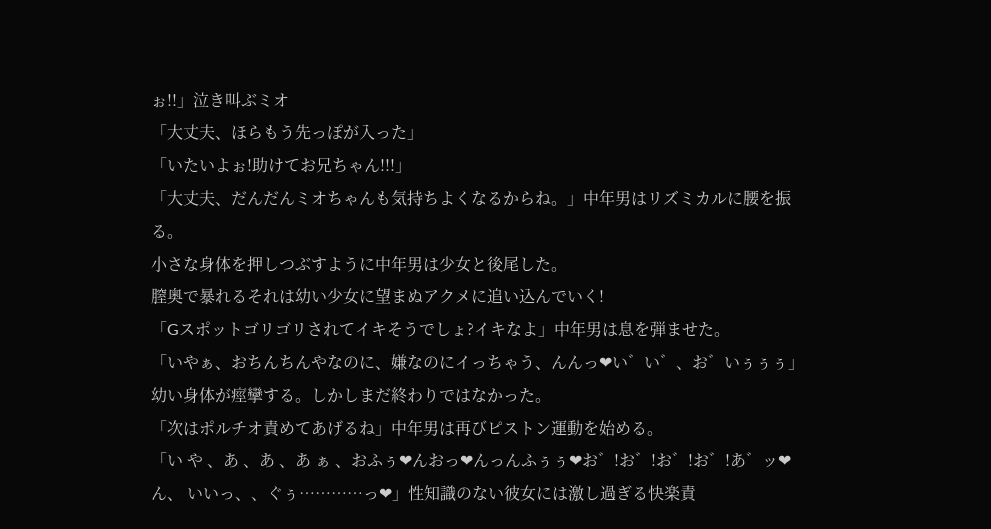ぉ!!」泣き叫ぶミオ
「大丈夫、ほらもう先っぽが入った」
「いたいよぉ!助けてお兄ちゃん!!!」
「大丈夫、だんだんミオちゃんも気持ちよくなるからね。」中年男はリズミカルに腰を振る。
小さな身体を押しつぶすように中年男は少女と後尾した。
膣奥で暴れるそれは幼い少女に望まぬアクメに追い込んでいく!
「Gスポットゴリゴリされてイキそうでしょ?イキなよ」中年男は息を弾ませた。
「いやぁ、おちんちんやなのに、嫌なのにイっちゃう、んんっ❤い゛い゛、お゛いぅぅぅ」幼い身体が痙攣する。しかしまだ終わりではなかった。
「次はポルチオ責めてあげるね」中年男は再びピストン運動を始める。
「い や 、あ 、あ 、あ ぁ 、おふぅ❤んおっ❤んっんふぅぅ❤お゛!お゛!お゛!お゛!あ゛ッ❤ん、 いいっ、、ぐぅ…………っ❤」性知識のない彼女には激し過ぎる快楽責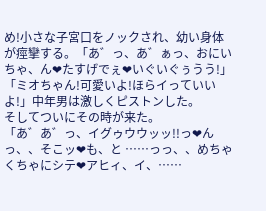め!小さな子宮口をノックされ、幼い身体が痙攣する。「あ゛っ、あ゛ぁっ、おにいちゃ、ん❤たすげでぇ❤いぐいぐぅうう!」「ミオちゃん!可愛いよ!ほらイっていいよ!」中年男は激しくピストンした。
そしてついにその時が来た。
「あ゛あ゛っ、イグゥウウッッ!!っ❤んっ、、そこッ❤も、と ……っっ、、めちゃくちゃにシテ❤アヒィ、イ、……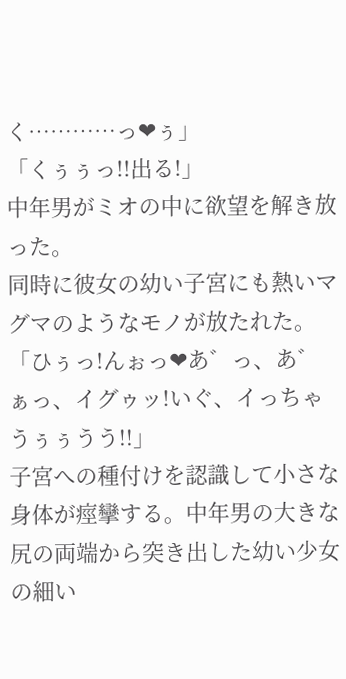く…………っ❤ぅ」
「くぅぅっ!!出る!」
中年男がミオの中に欲望を解き放った。
同時に彼女の幼い子宮にも熱いマグマのようなモノが放たれた。
「ひぅっ!んぉっ❤あ゛っ、あ゛ぁっ、イグゥッ!いぐ、イっちゃうぅぅうう!!」
子宮への種付けを認識して小さな身体が痙攣する。中年男の大きな尻の両端から突き出した幼い少女の細い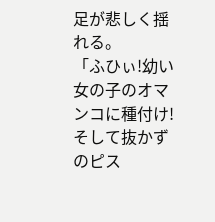足が悲しく揺れる。
「ふひぃ!幼い女の子のオマンコに種付け!そして抜かずのピス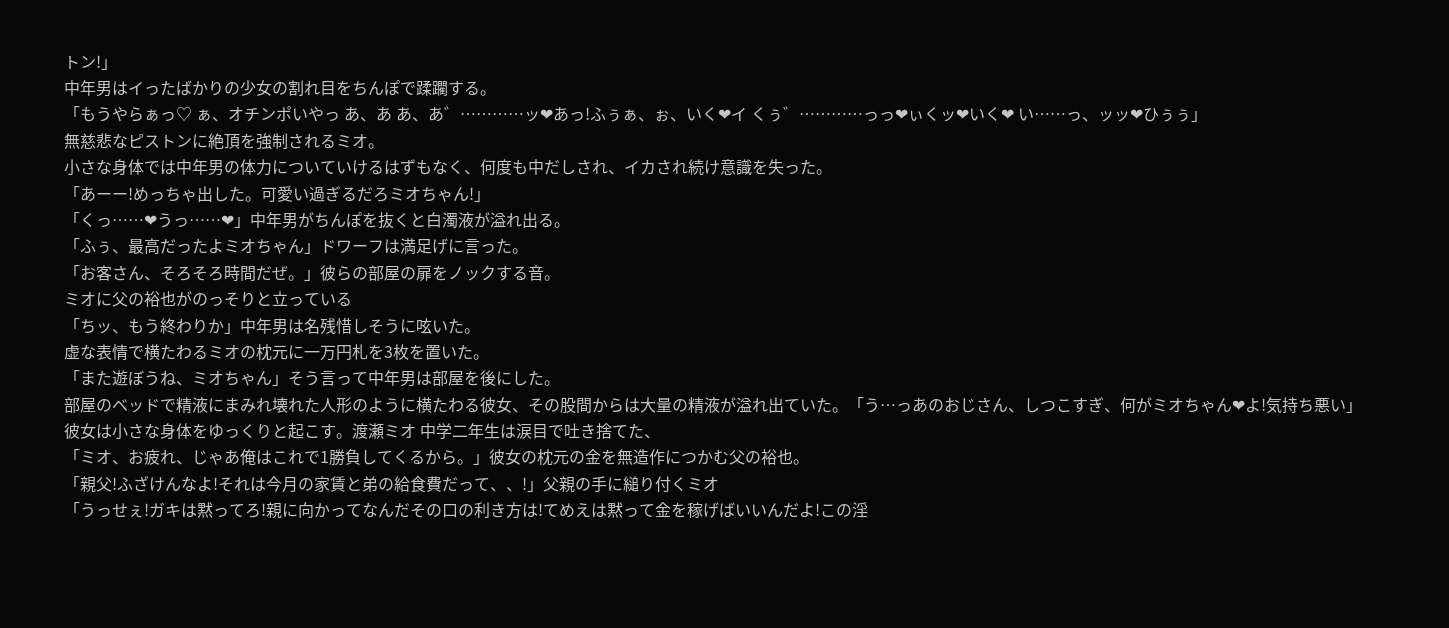トン!」
中年男はイったばかりの少女の割れ目をちんぽで蹂躙する。
「もうやらぁっ♡ ぁ、オチンポいやっ あ、あ あ、あ゛…………ッ❤あっ!ふぅぁ、ぉ、いく❤イ くぅ゛…………っっ❤ぃくッ❤いく❤ い……っ、ッッ❤ひぅぅ」
無慈悲なピストンに絶頂を強制されるミオ。
小さな身体では中年男の体力についていけるはずもなく、何度も中だしされ、イカされ続け意識を失った。
「あーー!めっちゃ出した。可愛い過ぎるだろミオちゃん!」
「くっ……❤うっ……❤」中年男がちんぽを抜くと白濁液が溢れ出る。
「ふぅ、最高だったよミオちゃん」ドワーフは満足げに言った。
「お客さん、そろそろ時間だぜ。」彼らの部屋の扉をノックする音。
ミオに父の裕也がのっそりと立っている
「ちッ、もう終わりか」中年男は名残惜しそうに呟いた。
虚な表情で横たわるミオの枕元に一万円札を3枚を置いた。
「また遊ぼうね、ミオちゃん」そう言って中年男は部屋を後にした。
部屋のベッドで精液にまみれ壊れた人形のように横たわる彼女、その股間からは大量の精液が溢れ出ていた。「う…っあのおじさん、しつこすぎ、何がミオちゃん❤よ!気持ち悪い」彼女は小さな身体をゆっくりと起こす。渡瀬ミオ 中学二年生は涙目で吐き捨てた、
「ミオ、お疲れ、じゃあ俺はこれで1勝負してくるから。」彼女の枕元の金を無造作につかむ父の裕也。
「親父!ふざけんなよ!それは今月の家賃と弟の給食費だって、、!」父親の手に縋り付くミオ
「うっせぇ!ガキは黙ってろ!親に向かってなんだその口の利き方は!てめえは黙って金を稼げばいいんだよ!この淫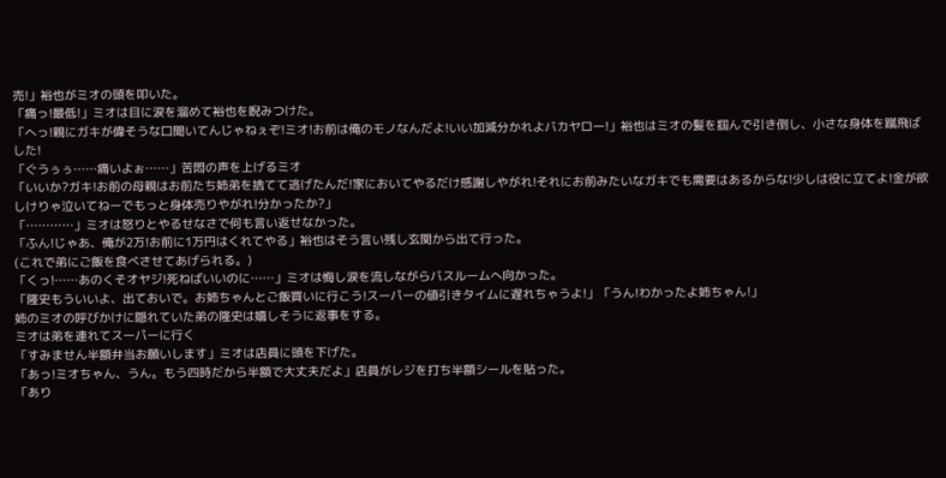売!」裕也がミオの頭を叩いた。
「痛っ!最低!」ミオは目に涙を溜めて裕也を睨みつけた。
「へっ!親にガキが偉そうな口聞いてんじゃねぇぞ!ミオ!お前は俺のモノなんだよ!いい加減分かれよバカヤロー!」裕也はミオの髪を掴んで引き倒し、小さな身体を蹴飛ばした!
「ぐうぅぅ……痛いよぉ……」苦悶の声を上げるミオ
「いいか?ガキ!お前の母親はお前たち姉弟を捨てて逃げたんだ!家においてやるだけ感謝しやがれ!それにお前みたいなガキでも需要はあるからな!少しは役に立てよ!金が欲しけりゃ泣いてねーでもっと身体売りやがれ!分かったか?」
「…………」ミオは怒りとやるせなさで何も言い返せなかった。
「ふん!じゃあ、俺が2万!お前に1万円はくれてやる」裕也はそう言い残し玄関から出て行った。
(これで弟にご飯を食べさせてあげられる。)
「くっ!……あのくそオヤジ!死ねばいいのに……」ミオは悔し涙を流しながらバスルームへ向かった。
「隆史もういいよ、出ておいで。お姉ちゃんとご飯買いに行こう!スーパーの値引きタイムに遅れちゃうよ!」「うん!わかったよ姉ちゃん!」
姉のミオの呼びかけに隠れていた弟の隆史は嬉しそうに返事をする。
ミオは弟を連れてスーパーに行く
「すみません半額弁当お願いします」ミオは店員に頭を下げた。
「あっ!ミオちゃん、うん。もう四時だから半額で大丈夫だよ」店員がレジを打ち半額シールを貼った。
「あり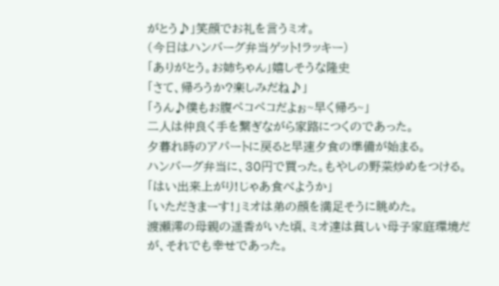がとう♪」笑顔でお礼を言うミオ。
(今日はハンバーグ弁当ゲット!ラッキー)
「ありがとう。お姉ちゃん」嬉しそうな隆史
「さて、帰ろうか?楽しみだね♪」
「うん♪僕もお腹ペコペコだよぉ~早く帰ろ~」
二人は仲良く手を繋ぎながら家路につくのであった。
夕暮れ時のアパートに戻ると早速夕食の準備が始まる。
ハンバーグ弁当に、30円で買った。もやしの野菜炒めをつける。
「はい出来上がり!じゃあ食べようか」
「いただきまーす!」ミオは弟の顔を満足そうに眺めた。
渡瀬澪の母親の遥香がいた頃、ミオ達は貧しい母子家庭環境だが、それでも幸せであった。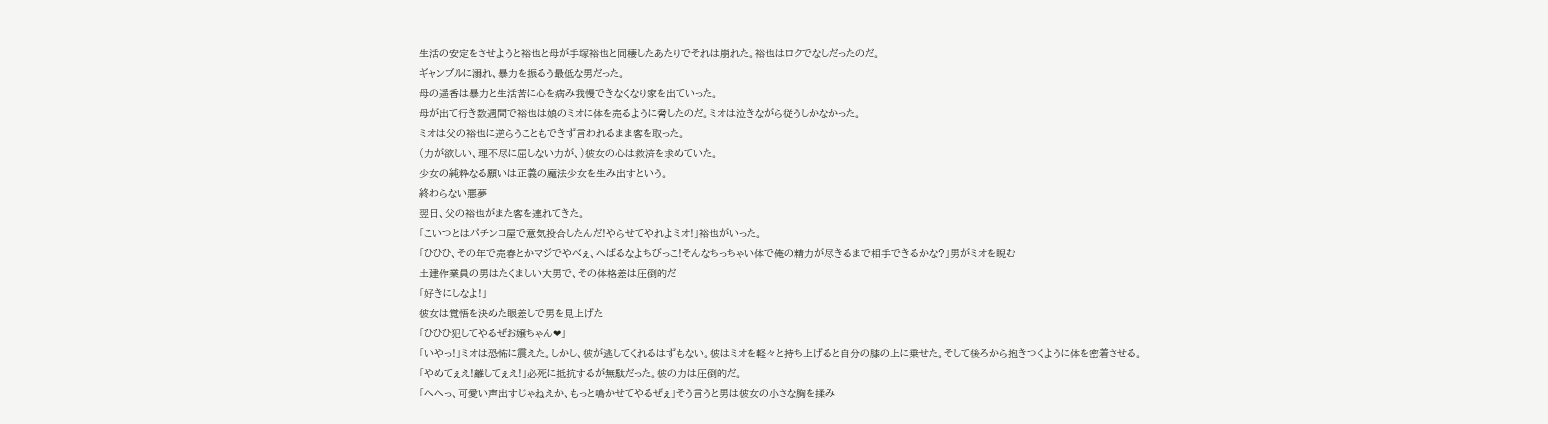生活の安定をさせようと裕也と母が手塚裕也と同棲したあたりでそれは崩れた。裕也はロクでなしだったのだ。
ギャンブルに溺れ、暴力を振るう最低な男だった。
母の遥香は暴力と生活苦に心を病み我慢できなくなり家を出ていった。
母が出て行き数週間で裕也は娘のミオに体を売るように脅したのだ。ミオは泣きながら従うしかなかった。
ミオは父の裕也に逆らうこともできず言われるまま客を取った。
(力が欲しい、理不尽に屈しない力が、)彼女の心は救済を求めていた。
少女の純粋なる願いは正義の魔法少女を生み出すという。
終わらない悪夢
翌日、父の裕也がまた客を連れてきた。
「こいつとはパチンコ屋で意気投合したんだ!やらせてやれよミオ!」裕也がいった。
「ひひひ、その年で売春とかマジでやべぇ、へばるなよちびっこ!そんなちっちゃい体で俺の精力が尽きるまで相手できるかな?」男がミオを睨む
土建作業員の男はたくましい大男で、その体格差は圧倒的だ
「好きにしなよ!」
彼女は覚悟を決めた眼差しで男を見上げた
「ひひひ犯してやるぜお嬢ちゃん❤」
「いやっ!」ミオは恐怖に震えた。しかし、彼が逃してくれるはずもない。彼はミオを軽々と持ち上げると自分の膝の上に乗せた。そして後ろから抱きつくように体を密着させる。
「やめてぇえ!離してぇえ!」必死に抵抗するが無駄だった。彼の力は圧倒的だ。
「へへっ、可愛い声出すじゃねえか、もっと鳴かせてやるぜぇ」そう言うと男は彼女の小さな胸を揉み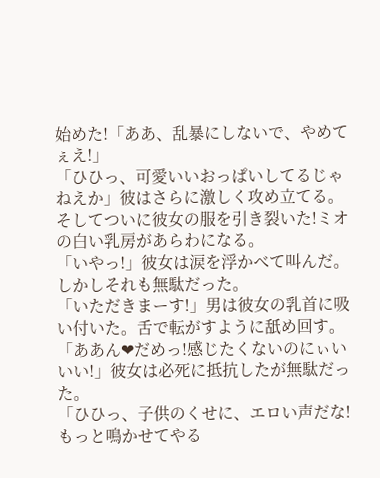始めた!「ああ、乱暴にしないで、やめてぇえ!」
「ひひっ、可愛いいおっぱいしてるじゃねえか」彼はさらに激しく攻め立てる。そしてついに彼女の服を引き裂いた!ミオの白い乳房があらわになる。
「いやっ!」彼女は涙を浮かべて叫んだ。しかしそれも無駄だった。
「いただきまーす!」男は彼女の乳首に吸い付いた。舌で転がすように舐め回す。
「ああん❤だめっ!感じたくないのにぃいいい!」彼女は必死に抵抗したが無駄だった。
「ひひっ、子供のくせに、エロい声だな!もっと鳴かせてやる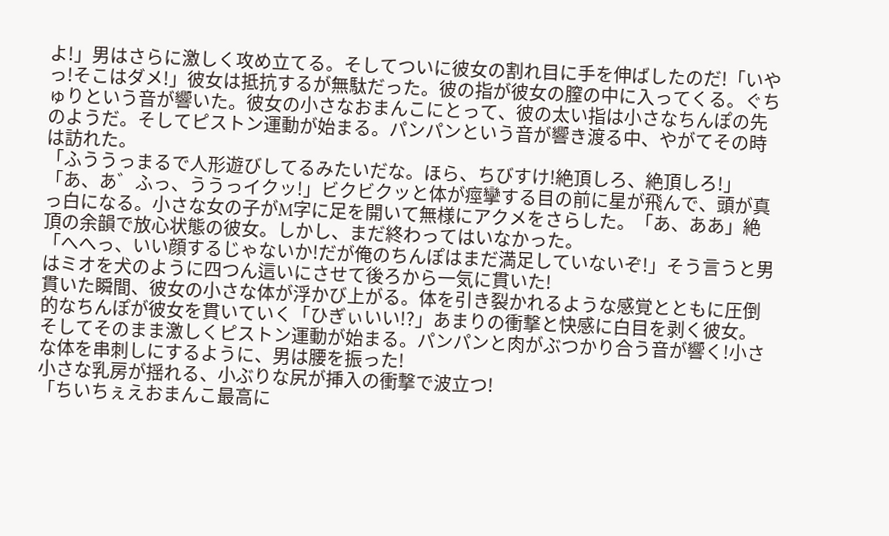よ!」男はさらに激しく攻め立てる。そしてついに彼女の割れ目に手を伸ばしたのだ!「いやっ!そこはダメ!」彼女は抵抗するが無駄だった。彼の指が彼女の膣の中に入ってくる。ぐちゅりという音が響いた。彼女の小さなおまんこにとって、彼の太い指は小さなちんぽの先のようだ。そしてピストン運動が始まる。パンパンという音が響き渡る中、やがてその時は訪れた。
「ふううっまるで人形遊びしてるみたいだな。ほら、ちびすけ!絶頂しろ、絶頂しろ!」
「あ、あ゛ふっ、ううっイクッ!」ビクビクッと体が痙攣する目の前に星が飛んで、頭が真っ白になる。小さな女の子がM字に足を開いて無様にアクメをさらした。「あ、ああ」絶頂の余韻で放心状態の彼女。しかし、まだ終わってはいなかった。
「へへっ、いい顔するじゃないか!だが俺のちんぽはまだ満足していないぞ!」そう言うと男はミオを犬のように四つん這いにさせて後ろから一気に貫いた!
貫いた瞬間、彼女の小さな体が浮かび上がる。体を引き裂かれるような感覚とともに圧倒的なちんぽが彼女を貫いていく「ひぎぃいい!?」あまりの衝撃と快感に白目を剥く彼女。そしてそのまま激しくピストン運動が始まる。パンパンと肉がぶつかり合う音が響く!小さな体を串刺しにするように、男は腰を振った!
小さな乳房が揺れる、小ぶりな尻が挿入の衝撃で波立つ!
「ちいちぇえおまんこ最高に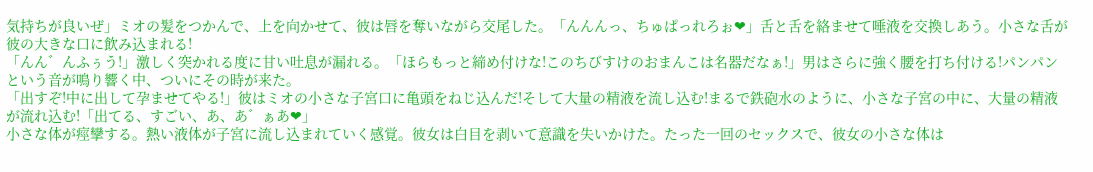気持ちが良いぜ」ミオの髪をつかんで、上を向かせて、彼は唇を奪いながら交尾した。「んんんっ、ちゅぱっれろぉ❤」舌と舌を絡ませて唾液を交換しあう。小さな舌が彼の大きな口に飲み込まれる!
「んん゛んふぅう!」激しく突かれる度に甘い吐息が漏れる。「ほらもっと締め付けな!このちびすけのおまんこは名器だなぁ!」男はさらに強く腰を打ち付ける!パンパンという音が鳴り響く中、ついにその時が来た。
「出すぞ!中に出して孕ませてやる!」彼はミオの小さな子宮口に亀頭をねじ込んだ!そして大量の精液を流し込む!まるで鉄砲水のように、小さな子宮の中に、大量の精液が流れ込む!「出てる、すごい、あ、あ゛ぁあ❤」
小さな体が痙攣する。熱い液体が子宮に流し込まれていく感覚。彼女は白目を剥いて意識を失いかけた。たった一回のセックスで、彼女の小さな体は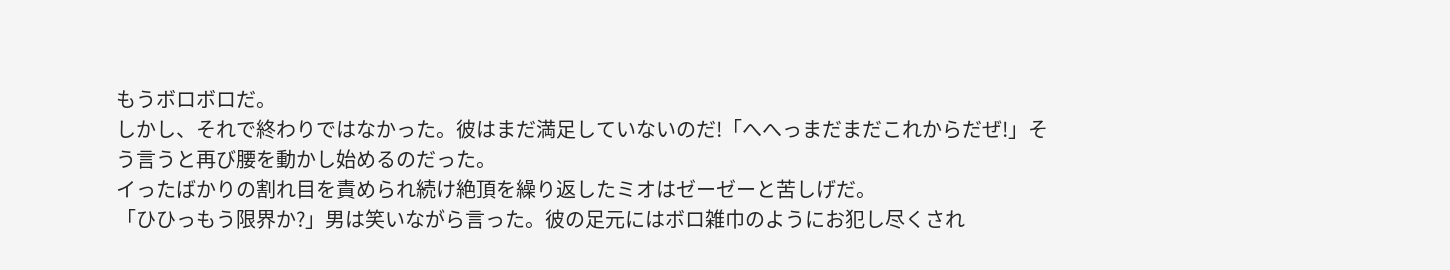もうボロボロだ。
しかし、それで終わりではなかった。彼はまだ満足していないのだ!「へへっまだまだこれからだぜ!」そう言うと再び腰を動かし始めるのだった。
イったばかりの割れ目を責められ続け絶頂を繰り返したミオはゼーゼーと苦しげだ。
「ひひっもう限界か?」男は笑いながら言った。彼の足元にはボロ雑巾のようにお犯し尽くされ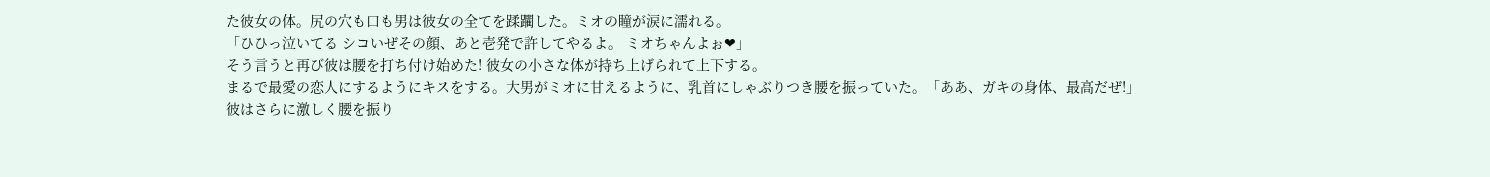た彼女の体。尻の穴も口も男は彼女の全てを蹂躙した。ミオの瞳が涙に濡れる。
「ひひっ泣いてる シコいぜその顔、あと壱発で許してやるよ。 ミオちゃんよぉ❤」
そう言うと再び彼は腰を打ち付け始めた! 彼女の小さな体が持ち上げられて上下する。
まるで最愛の恋人にするようにキスをする。大男がミオに甘えるように、乳首にしゃぶりつき腰を振っていた。「ああ、ガキの身体、最高だぜ!」
彼はさらに激しく腰を振り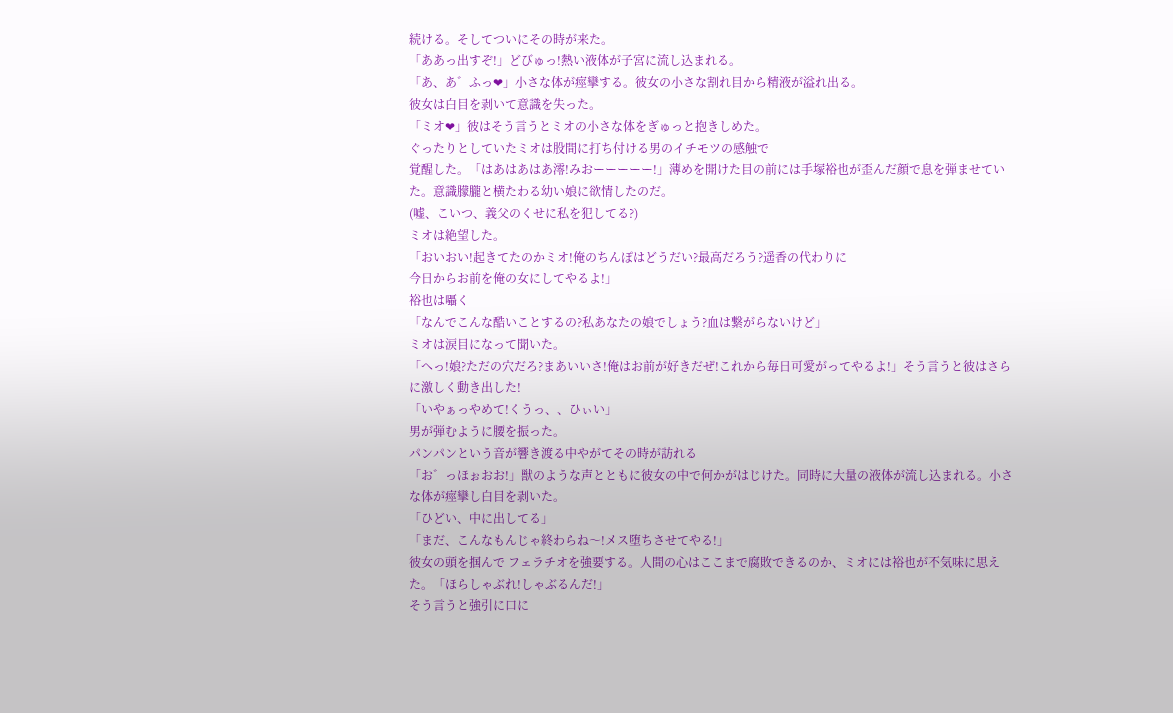続ける。そしてついにその時が来た。
「ああっ出すぞ!」どびゅっ!熱い液体が子宮に流し込まれる。
「あ、あ゛ふっ❤」小さな体が痙攣する。彼女の小さな割れ目から精液が溢れ出る。
彼女は白目を剥いて意識を失った。
「ミオ❤」彼はそう言うとミオの小さな体をぎゅっと抱きしめた。
ぐったりとしていたミオは股間に打ち付ける男のイチモツの感触で
覚醒した。「はあはあはあ澪!みおーーーーー!」薄めを開けた目の前には手塚裕也が歪んだ顔で息を弾ませていた。意識朦朧と横たわる幼い娘に欲情したのだ。
(嘘、こいつ、義父のくせに私を犯してる?)
ミオは絶望した。
「おいおい!起きてたのかミオ!俺のちんぽはどうだい?最高だろう?遥香の代わりに
今日からお前を俺の女にしてやるよ!」
裕也は囁く
「なんでこんな酷いことするの?私あなたの娘でしょう?血は繋がらないけど」
ミオは涙目になって聞いた。
「へっ!娘?ただの穴だろ?まあいいさ!俺はお前が好きだぜ!これから毎日可愛がってやるよ!」そう言うと彼はさらに激しく動き出した!
「いやぁっやめて!くうっ、、ひぃい」
男が弾むように腰を振った。
パンパンという音が響き渡る中やがてその時が訪れる
「お゛っほぉおお!」獣のような声とともに彼女の中で何かがはじけた。同時に大量の液体が流し込まれる。小さな体が痙攣し白目を剥いた。
「ひどい、中に出してる」
「まだ、こんなもんじゃ終わらね〜!メス堕ちさせてやる!」
彼女の頭を掴んで フェラチオを強要する。人間の心はここまで腐敗できるのか、ミオには裕也が不気味に思えた。「ほらしゃぶれ!しゃぶるんだ!」
そう言うと強引に口に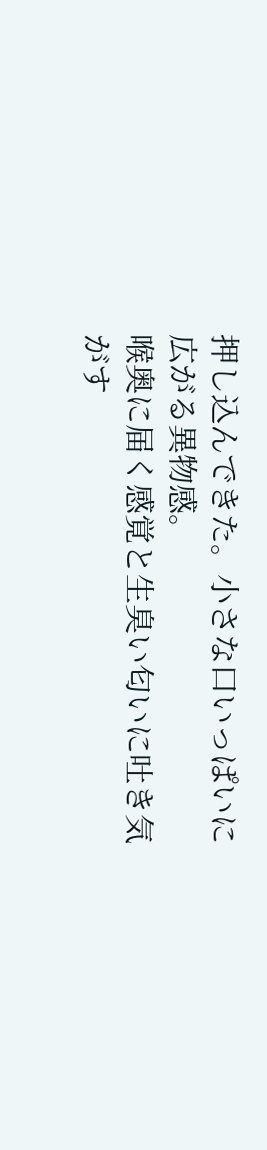押し込んできた。小さな口いっぱいに広がる異物感。
喉奥に届く感覚と生臭い匂いに吐き気がす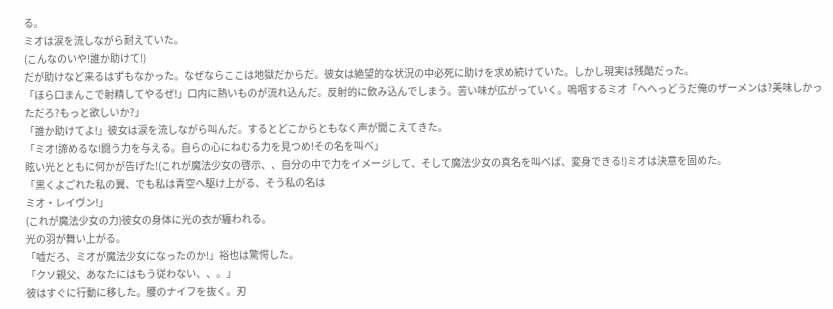る。
ミオは涙を流しながら耐えていた。
(こんなのいや!誰か助けて!)
だが助けなど来るはずもなかった。なぜならここは地獄だからだ。彼女は絶望的な状況の中必死に助けを求め続けていた。しかし現実は残酷だった。
「ほら口まんこで射精してやるぜ!」口内に熱いものが流れ込んだ。反射的に飲み込んでしまう。苦い味が広がっていく。嗚咽するミオ「へへっどうだ俺のザーメンは?美味しかっただろ?もっと欲しいか?」
「誰か助けてよ!」彼女は涙を流しながら叫んだ。するとどこからともなく声が聞こえてきた。
「ミオ!諦めるな!闘う力を与える。自らの心にねむる力を見つめ!その名を叫べ」
眩い光とともに何かが告げた!(これが魔法少女の啓示、、自分の中で力をイメージして、そして魔法少女の真名を叫べば、変身できる!)ミオは決意を固めた。
「黒くよごれた私の翼、でも私は青空へ駆け上がる、そう私の名は
ミオ・レイヴン!」
(これが魔法少女の力)彼女の身体に光の衣が纏われる。
光の羽が舞い上がる。
「嘘だろ、ミオが魔法少女になったのか!」裕也は驚愕した。
「クソ親父、あなたにはもう従わない、、。」
彼はすぐに行動に移した。腰のナイフを抜く。刃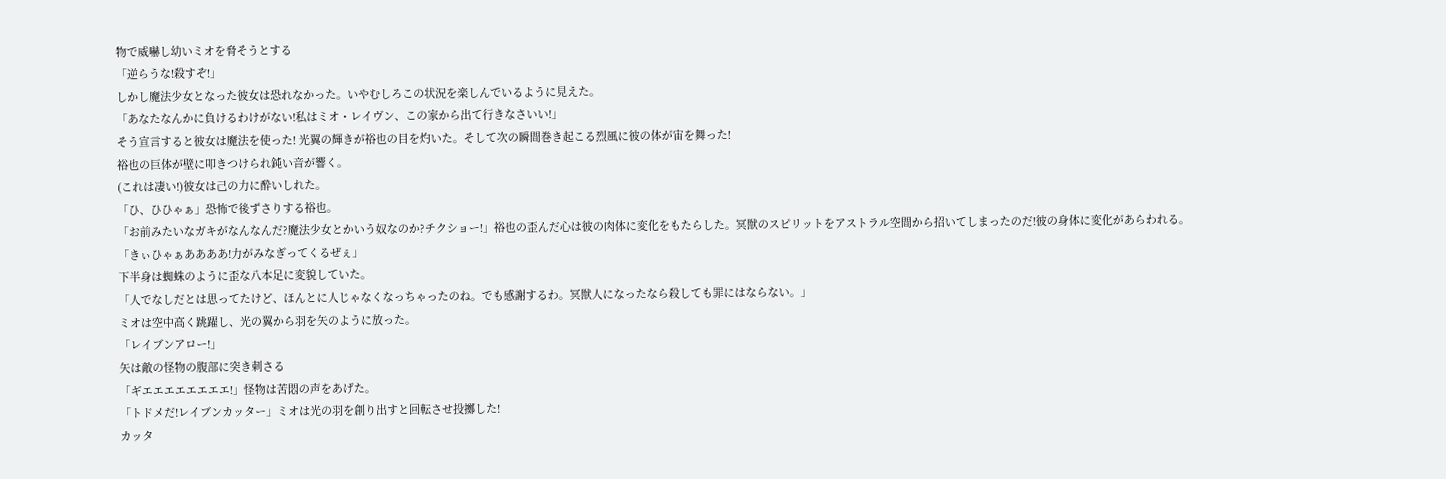物で威嚇し幼いミオを脅そうとする
「逆らうな!殺すぞ!」
しかし魔法少女となった彼女は恐れなかった。いやむしろこの状況を楽しんでいるように見えた。
「あなたなんかに負けるわけがない!私はミオ・レイヴン、この家から出て行きなさいい!」
そう宣言すると彼女は魔法を使った! 光翼の輝きが裕也の目を灼いた。そして次の瞬間巻き起こる烈風に彼の体が宙を舞った!
裕也の巨体が壁に叩きつけられ鈍い音が響く。
(これは凄い!)彼女は己の力に酔いしれた。
「ひ、ひひゃぁ」恐怖で後ずさりする裕也。
「お前みたいなガキがなんなんだ?魔法少女とかいう奴なのか?チクショー!」裕也の歪んだ心は彼の肉体に変化をもたらした。冥獣のスピリットをアストラル空間から招いてしまったのだ!彼の身体に変化があらわれる。
「きぃひゃぁああああ!力がみなぎってくるぜぇ」
下半身は蜘蛛のように歪な八本足に変貌していた。
「人でなしだとは思ってたけど、ほんとに人じゃなくなっちゃったのね。でも感謝するわ。冥獣人になったなら殺しても罪にはならない。」
ミオは空中高く跳躍し、光の翼から羽を矢のように放った。
「レイブンアロー!」
矢は敵の怪物の腹部に突き刺さる
「ギエエエエエエエエ!」怪物は苦悶の声をあげた。
「トドメだ!レイブンカッター」ミオは光の羽を創り出すと回転させ投擲した!
カッタ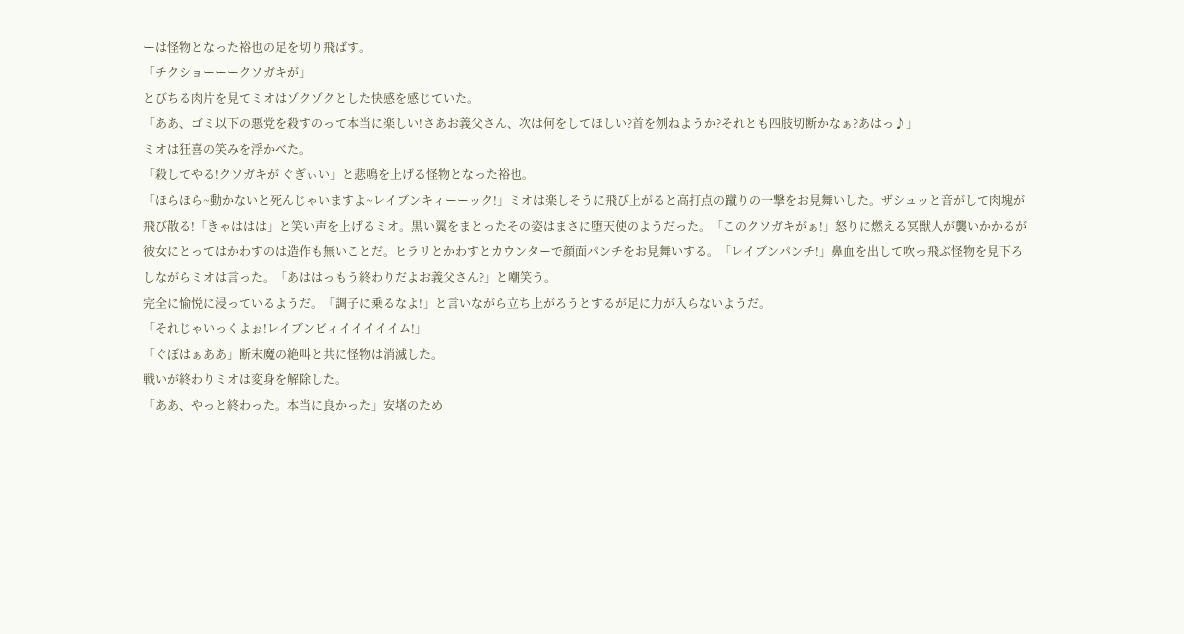ーは怪物となった裕也の足を切り飛ばす。
「チクショーーークソガキが」
とびちる肉片を見てミオはゾクゾクとした快感を感じていた。
「ああ、ゴミ以下の悪党を殺すのって本当に楽しい!さあお義父さん、次は何をしてほしい?首を刎ねようか?それとも四肢切断かなぁ?あはっ♪」
ミオは狂喜の笑みを浮かべた。
「殺してやる!クソガキが ぐぎぃい」と悲鳴を上げる怪物となった裕也。
「ほらほら~動かないと死んじゃいますよ~レイブンキィーーック!」ミオは楽しそうに飛び上がると高打点の蹴りの一撃をお見舞いした。ザシュッと音がして肉塊が飛び散る!「きゃははは」と笑い声を上げるミオ。黒い翼をまとったその姿はまさに堕天使のようだった。「このクソガキがぁ!」怒りに燃える冥獣人が襲いかかるが
彼女にとってはかわすのは造作も無いことだ。ヒラリとかわすとカウンターで顔面パンチをお見舞いする。「レイブンパンチ!」鼻血を出して吹っ飛ぶ怪物を見下ろしながらミオは言った。「あははっもう終わりだよお義父さん?」と嘲笑う。
完全に愉悦に浸っているようだ。「調子に乗るなよ!」と言いながら立ち上がろうとするが足に力が入らないようだ。
「それじゃいっくよぉ!レイブンビィイイイイイム!」
「ぐぼはぁああ」断末魔の絶叫と共に怪物は消滅した。
戦いが終わりミオは変身を解除した。
「ああ、やっと終わった。本当に良かった」安堵のため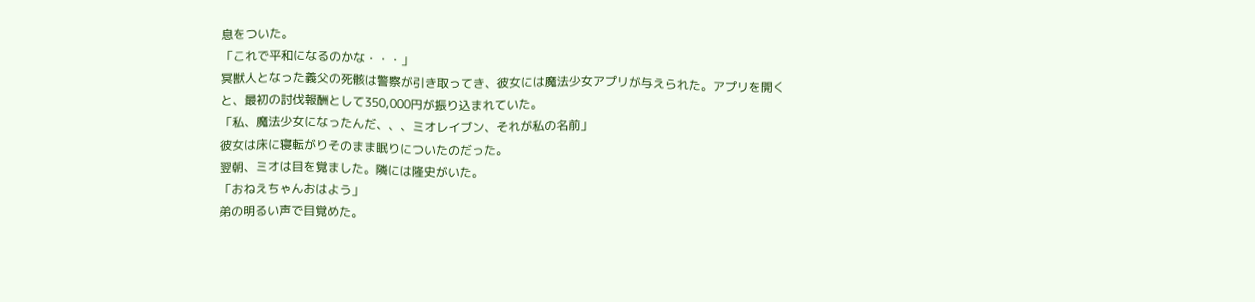息をついた。
「これで平和になるのかな・・・」
冥獣人となった義父の死骸は警察が引き取ってき、彼女には魔法少女アプリが与えられた。アプリを開くと、最初の討伐報酬として350,000円が振り込まれていた。
「私、魔法少女になったんだ、、、ミオレイブン、それが私の名前」
彼女は床に寝転がりそのまま眠りについたのだった。
翌朝、ミオは目を覚ました。隣には隆史がいた。
「おねえちゃんおはよう」
弟の明るい声で目覚めた。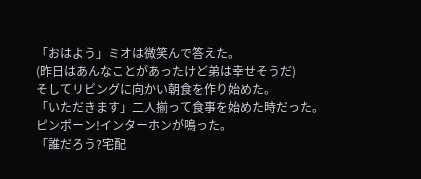「おはよう」ミオは微笑んで答えた。
(昨日はあんなことがあったけど弟は幸せそうだ)
そしてリビングに向かい朝食を作り始めた。
「いただきます」二人揃って食事を始めた時だった。
ピンポーン!インターホンが鳴った。
「誰だろう?宅配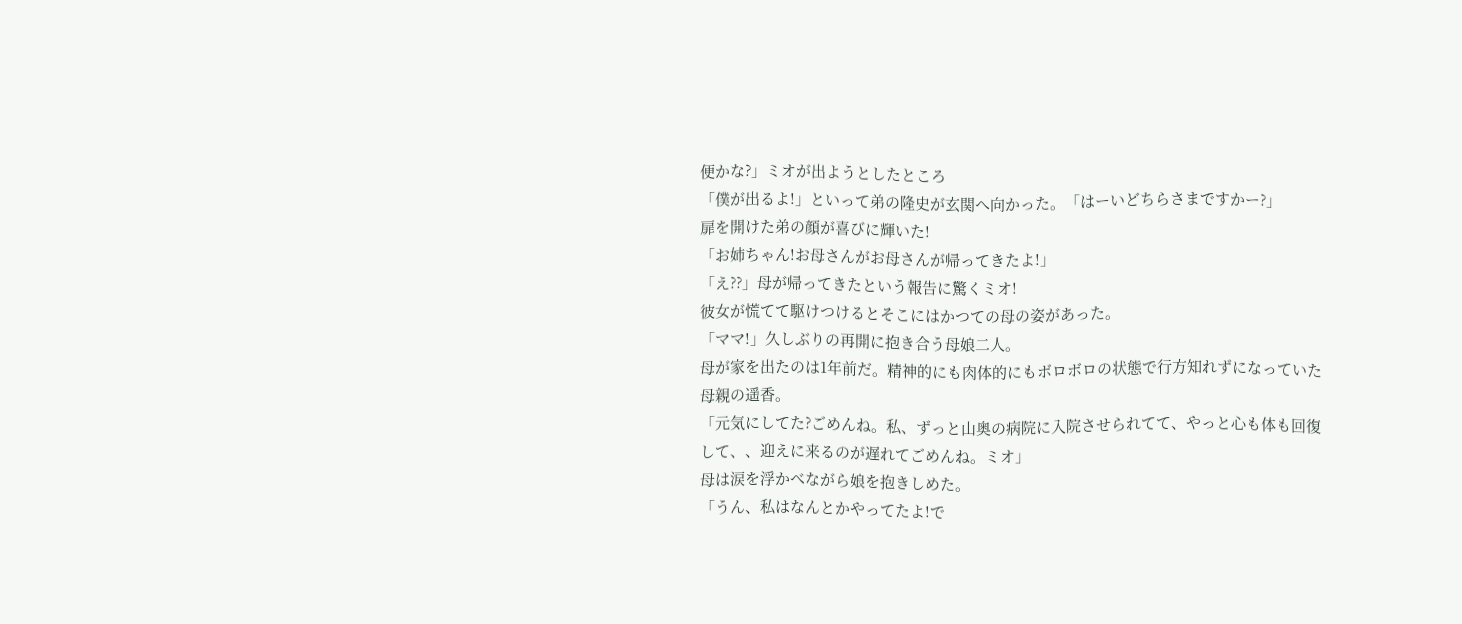便かな?」ミオが出ようとしたところ
「僕が出るよ!」といって弟の隆史が玄関へ向かった。「はーいどちらさまですかー?」
扉を開けた弟の顔が喜びに輝いた!
「お姉ちゃん!お母さんがお母さんが帰ってきたよ!」
「え??」母が帰ってきたという報告に驚くミオ!
彼女が慌てて駆けつけるとそこにはかつての母の姿があった。
「ママ!」久しぶりの再開に抱き合う母娘二人。
母が家を出たのは1年前だ。精神的にも肉体的にもボロボロの状態で行方知れずになっていた母親の遥香。
「元気にしてた?ごめんね。私、ずっと山奥の病院に入院させられてて、やっと心も体も回復して、、迎えに来るのが遅れてごめんね。ミオ」
母は涙を浮かべながら娘を抱きしめた。
「うん、私はなんとかやってたよ!で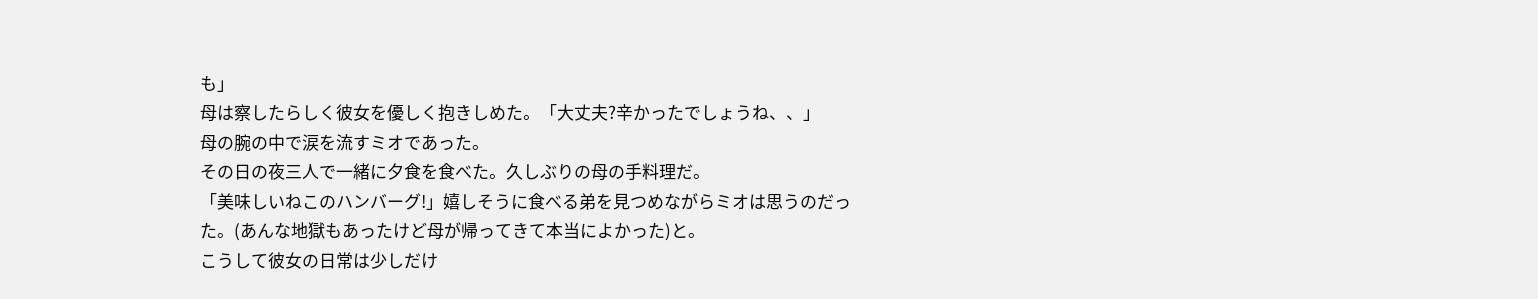も」
母は察したらしく彼女を優しく抱きしめた。「大丈夫?辛かったでしょうね、、」
母の腕の中で涙を流すミオであった。
その日の夜三人で一緒に夕食を食べた。久しぶりの母の手料理だ。
「美味しいねこのハンバーグ!」嬉しそうに食べる弟を見つめながらミオは思うのだった。(あんな地獄もあったけど母が帰ってきて本当によかった)と。
こうして彼女の日常は少しだけ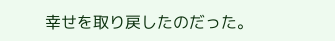幸せを取り戻したのだった。